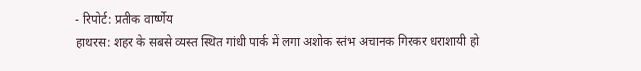- रिपोर्ट: प्रतीक वार्ष्णेय
हाथरस: शहर के सबसे व्यस्त स्थित गांधी पार्क में लगा अशोक स्तंभ अचानक गिरकर धराशायी हो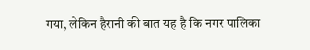गया, लेकिन हैरानी की बात यह है कि नगर पालिका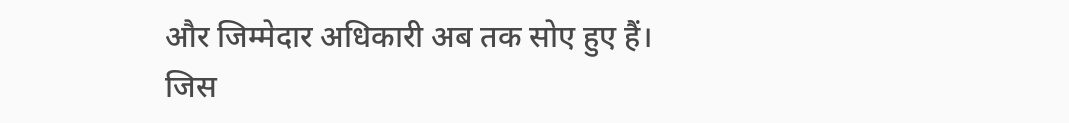और जिम्मेदार अधिकारी अब तक सोए हुए हैं।
जिस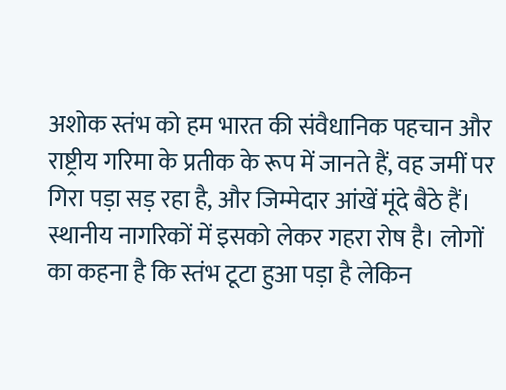अशोक स्तंभ को हम भारत की संवैधानिक पहचान और राष्ट्रीय गरिमा के प्रतीक के रूप में जानते हैं, वह जमीं पर गिरा पड़ा सड़ रहा है, और जिम्मेदार आंखें मूंदे बैठे हैं।
स्थानीय नागरिकों में इसको लेकर गहरा रोष है। लोगों का कहना है कि स्तंभ टूटा हुआ पड़ा है लेकिन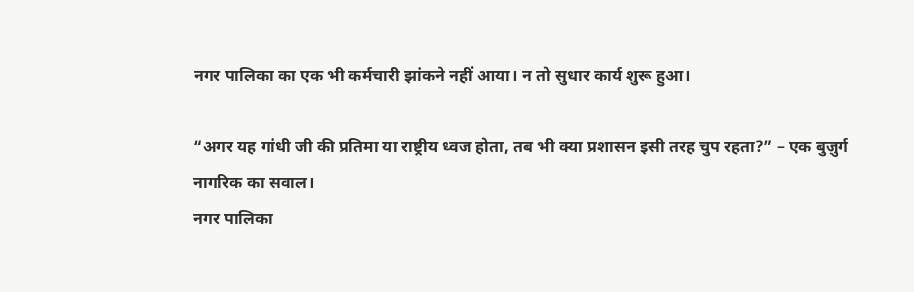नगर पालिका का एक भी कर्मचारी झांकने नहीं आया। न तो सुधार कार्य शुरू हुआ।

“अगर यह गांधी जी की प्रतिमा या राष्ट्रीय ध्वज होता, तब भी क्या प्रशासन इसी तरह चुप रहता?” – एक बुज़ुर्ग नागरिक का सवाल।
नगर पालिका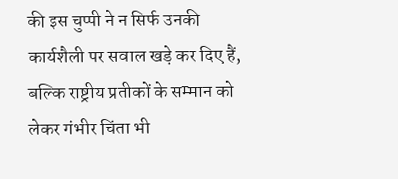की इस चुप्पी ने न सिर्फ उनकी कार्यशैली पर सवाल खड़े कर दिए हैं, बल्कि राष्ट्रीय प्रतीकों के सम्मान को लेकर गंभीर चिंता भी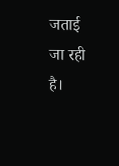जताई जा रही है।